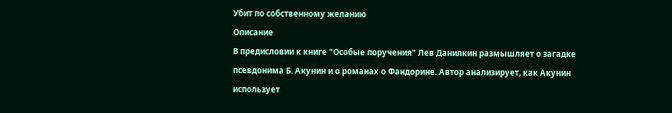Убит по собственному желанию
Описание
В предисловии к книге "Особые поручения" Лев Данилкин размышляет о загадке псевдонима Б. Акунин и о романах о Фандорине. Автор анализирует, как Акунин использует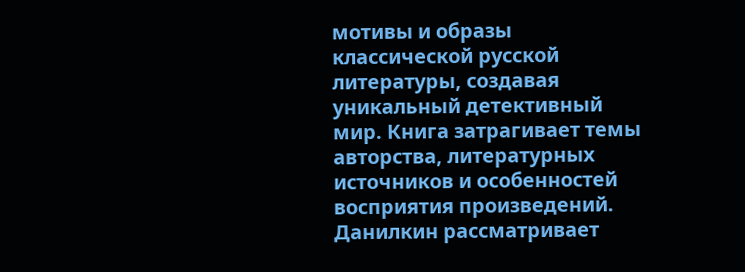мотивы и образы классической русской литературы, создавая уникальный детективный мир. Книга затрагивает темы авторства, литературных источников и особенностей восприятия произведений. Данилкин рассматривает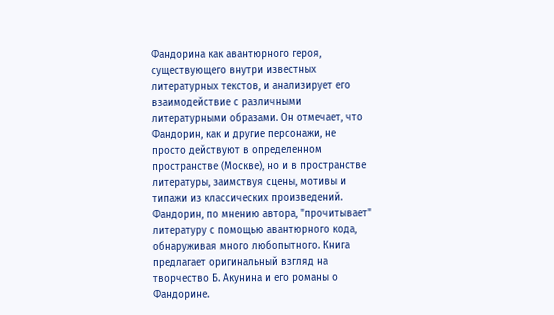Фандорина как авантюрного героя, существующего внутри известных литературных текстов, и анализирует его взаимодействие с различными литературными образами. Он отмечает, что Фандорин, как и другие персонажи, не просто действуют в определенном пространстве (Москве), но и в пространстве литературы, заимствуя сцены, мотивы и типажи из классических произведений. Фандорин, по мнению автора, "прочитывает" литературу с помощью авантюрного кода, обнаруживая много любопытного. Книга предлагает оригинальный взгляд на творчество Б. Акунина и его романы о Фандорине.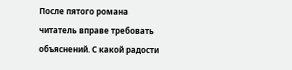После пятого романа читатель вправе требовать объяснений. С какой радости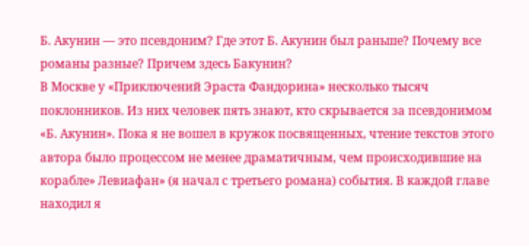Б. Акунин ― это псевдоним? Где этот Б. Акунин был раньше? Почему все романы разные? Причем здесь Бакунин?
В Москве у «Приключений Эраста Фандорина» несколько тысяч поклонников. Из них человек пять знают, кто скрывается за псевдонимом «Б. Акунин». Пока я не вошел в кружок посвященных, чтение текстов этого автора было процессом не менее драматичным, чем происходившие на корабле» Левиафан» (я начал с третьего романа) события. В каждой главе находил я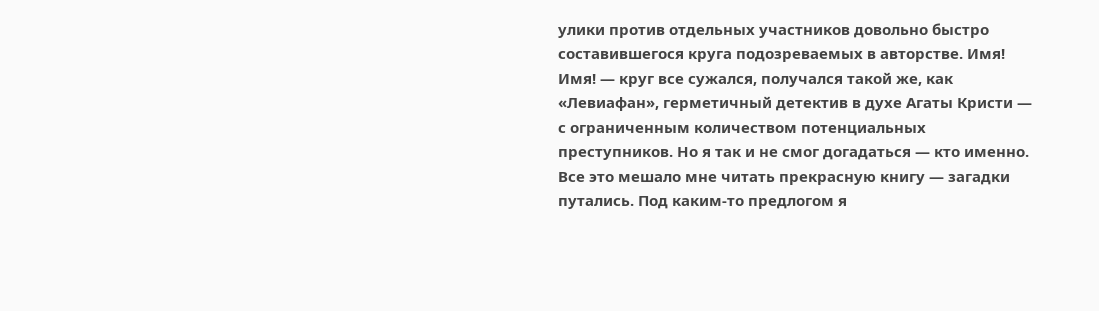улики против отдельных участников довольно быстро составившегося круга подозреваемых в авторстве. Имя! Имя! ― круг все сужался, получался такой же, как «Левиафан», герметичный детектив в духе Агаты Кристи ― с ограниченным количеством потенциальных преступников. Но я так и не смог догадаться ― кто именно.
Все это мешало мне читать прекрасную книгу ― загадки путались. Под каким-то предлогом я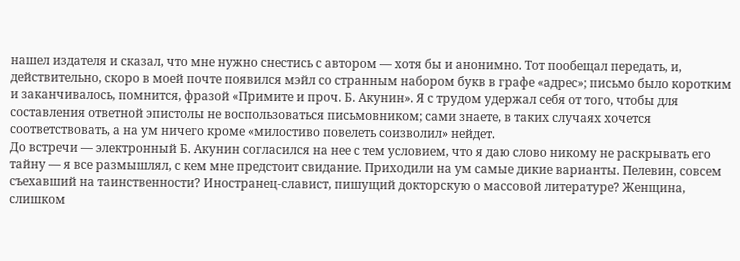нашел издателя и сказал, что мне нужно снестись с автором ― хотя бы и анонимно. Тот пообещал передать, и, действительно, скоро в моей почте появился мэйл со странным набором букв в графе «адрес»; письмо было коротким и заканчивалось, помнится, фразой «Примите и проч. Б. Акунин». Я с трудом удержал себя от того, чтобы для составления ответной эпистолы не воспользоваться письмовником; сами знаете, в таких случаях хочется соответствовать, а на ум ничего кроме «милостиво повелеть соизволил» нейдет.
До встречи ― электронный Б. Акунин согласился на нее с тем условием, что я даю слово никому не раскрывать его тайну ― я все размышлял, с кем мне предстоит свидание. Приходили на ум самые дикие варианты. Пелевин, совсем съехавший на таинственности? Иностранец-славист, пишущий докторскую о массовой литературе? Женщина, слишком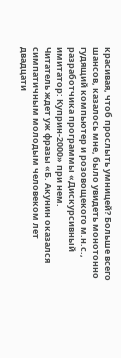красивая, чтоб прослыть умницей? Больше всего шансов, казалось мне, было увидеть монотонно гудящий компьютер и розовощекого м.н.с., разработчика программы «Дискурсивный имитатор: Куприн-2000» при нем.
Читатель ждет уж фразы «Б. Акунин оказался симпатичным молодым человеком лет двадцати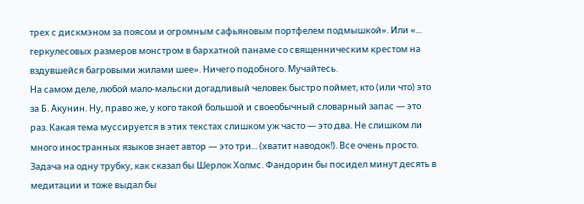трех с дискмэном за поясом и огромным сафьяновым портфелем подмышкой». Или «... геркулесовых размеров монстром в бархатной панаме со священническим крестом на вздувшейся багровыми жилами шее». Ничего подобного. Мучайтесь.
На самом деле, любой мало-мальски догадливый человек быстро поймет, кто (или что) это за Б. Акунин. Ну, право же, у кого такой большой и своеобычный словарный запас ― это раз. Какая тема муссируется в этих текстах слишком уж часто ― это два. Не слишком ли много иностранных языков знает автор ― это три... (хватит наводок!). Все очень просто. Задача на одну трубку, как сказал бы Шерлок Холмс. Фандорин бы посидел минут десять в медитации и тоже выдал бы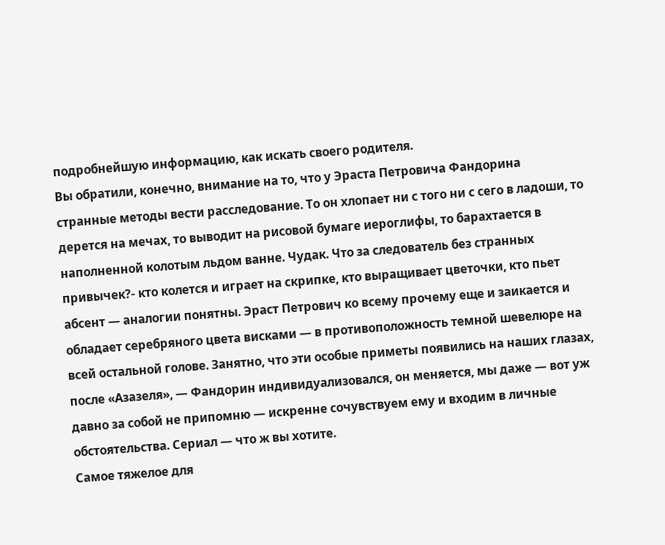подробнейшую информацию, как искать своего родителя.
Вы обратили, конечно, внимание на то, что у Эраста Петровича Фандорина странные методы вести расследование. То он хлопает ни с того ни с сего в ладоши, то дерется на мечах, то выводит на рисовой бумаге иероглифы, то барахтается в наполненной колотым льдом ванне. Чудак. Что за следователь без странных привычек?- кто колется и играет на скрипке, кто выращивает цветочки, кто пьет абсент ― аналогии понятны. Эраст Петрович ко всему прочему еще и заикается и обладает серебряного цвета висками ― в противоположность темной шевелюре на всей остальной голове. Занятно, что эти особые приметы появились на наших глазах, после «Азазеля», ― Фандорин индивидуализовался, он меняется, мы даже ― вот уж давно за собой не припомню ― искренне сочувствуем ему и входим в личные обстоятельства. Сериал ― что ж вы хотите.
Самое тяжелое для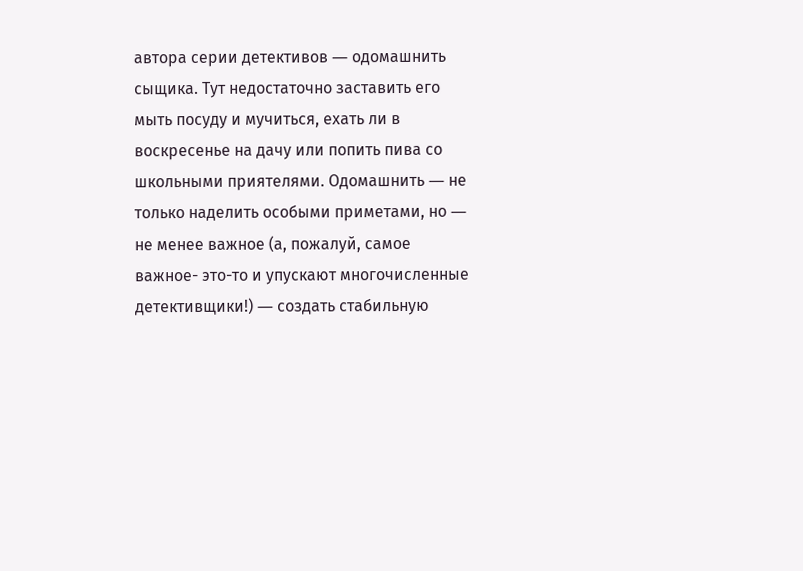автора серии детективов ― одомашнить сыщика. Тут недостаточно заставить его мыть посуду и мучиться, ехать ли в воскресенье на дачу или попить пива со школьными приятелями. Одомашнить ― не только наделить особыми приметами, но ― не менее важное (а, пожалуй, самое важное- это-то и упускают многочисленные детективщики!) ― создать стабильную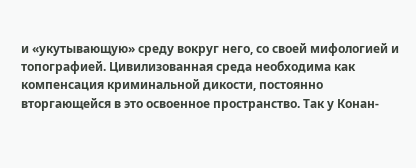и «укутывающую» среду вокруг него, со своей мифологией и топографией. Цивилизованная среда необходима как компенсация криминальной дикости, постоянно вторгающейся в это освоенное пространство. Так у Конан-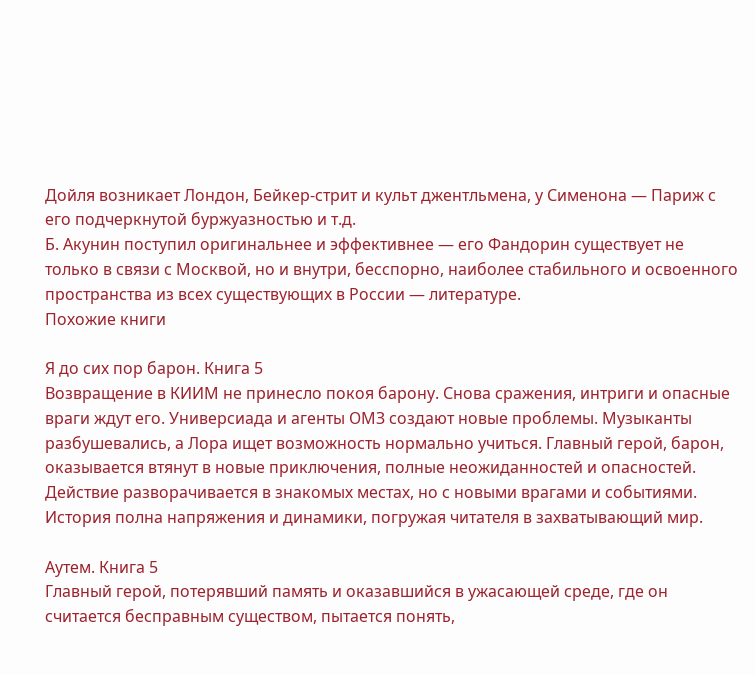Дойля возникает Лондон, Бейкер-стрит и культ джентльмена, у Сименона ― Париж с его подчеркнутой буржуазностью и т.д.
Б. Акунин поступил оригинальнее и эффективнее ― его Фандорин существует не только в связи с Москвой, но и внутри, бесспорно, наиболее стабильного и освоенного пространства из всех существующих в России ― литературе.
Похожие книги

Я до сих пор барон. Книга 5
Возвращение в КИИМ не принесло покоя барону. Снова сражения, интриги и опасные враги ждут его. Универсиада и агенты ОМЗ создают новые проблемы. Музыканты разбушевались, а Лора ищет возможность нормально учиться. Главный герой, барон, оказывается втянут в новые приключения, полные неожиданностей и опасностей. Действие разворачивается в знакомых местах, но с новыми врагами и событиями. История полна напряжения и динамики, погружая читателя в захватывающий мир.

Аутем. Книга 5
Главный герой, потерявший память и оказавшийся в ужасающей среде, где он считается бесправным существом, пытается понять,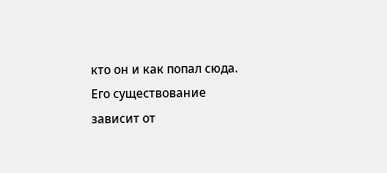кто он и как попал сюда. Его существование зависит от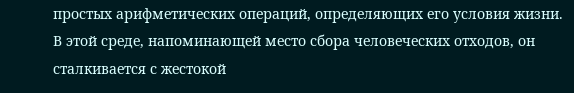простых арифметических операций, определяющих его условия жизни. В этой среде, напоминающей место сбора человеческих отходов, он сталкивается с жестокой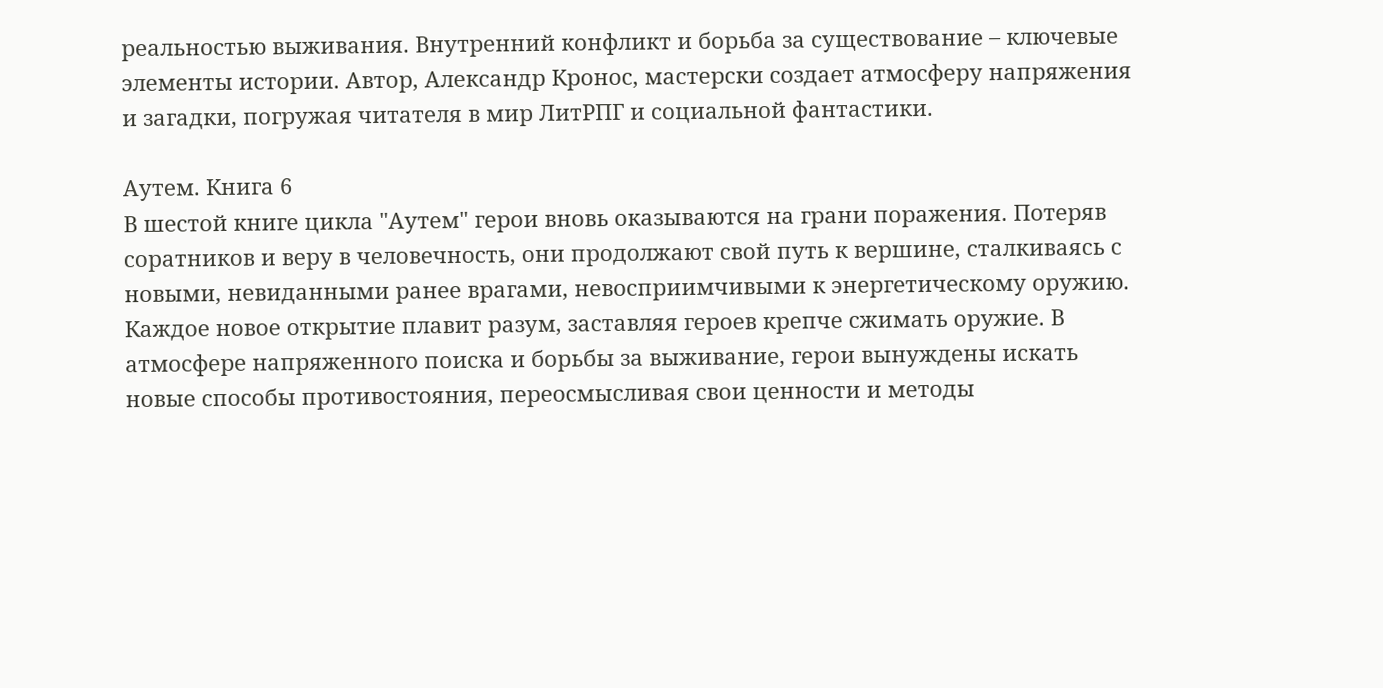реальностью выживания. Внутренний конфликт и борьба за существование – ключевые элементы истории. Автор, Александр Кронос, мастерски создает атмосферу напряжения и загадки, погружая читателя в мир ЛитРПГ и социальной фантастики.

Аутем. Книга 6
В шестой книге цикла "Аутем" герои вновь оказываются на грани поражения. Потеряв соратников и веру в человечность, они продолжают свой путь к вершине, сталкиваясь с новыми, невиданными ранее врагами, невосприимчивыми к энергетическому оружию. Каждое новое открытие плавит разум, заставляя героев крепче сжимать оружие. В атмосфере напряженного поиска и борьбы за выживание, герои вынуждены искать новые способы противостояния, переосмысливая свои ценности и методы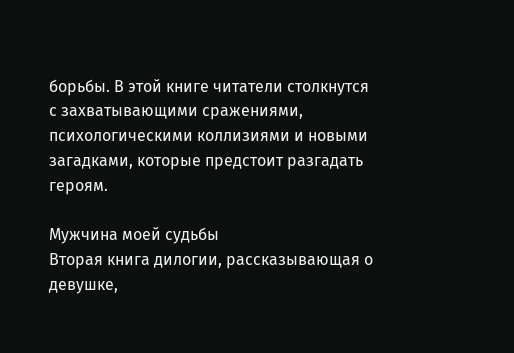борьбы. В этой книге читатели столкнутся с захватывающими сражениями, психологическими коллизиями и новыми загадками, которые предстоит разгадать героям.

Мужчина моей судьбы
Вторая книга дилогии, рассказывающая о девушке,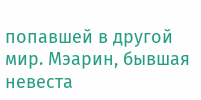попавшей в другой мир. Мэарин, бывшая невеста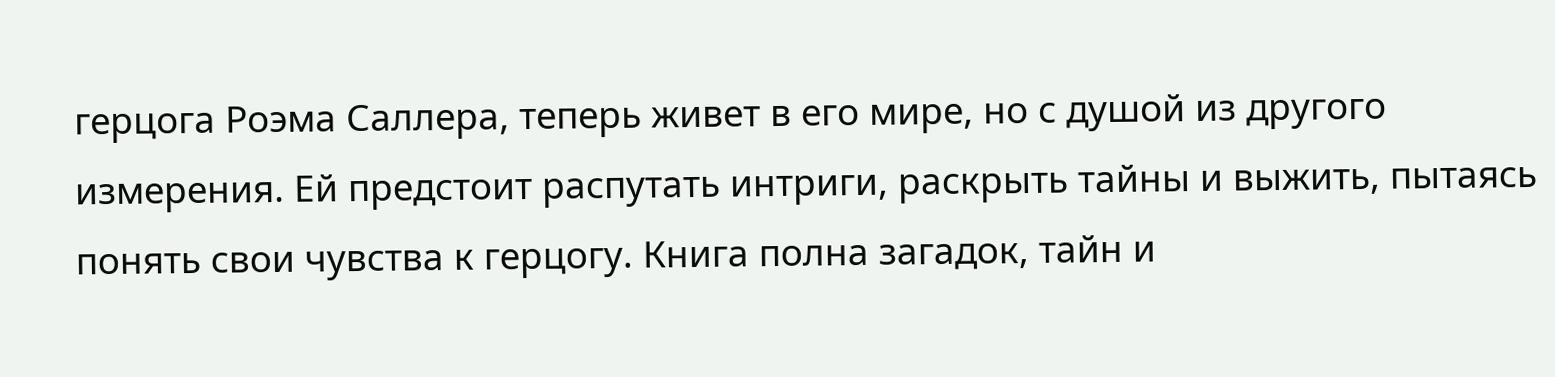герцога Роэма Саллера, теперь живет в его мире, но с душой из другого измерения. Ей предстоит распутать интриги, раскрыть тайны и выжить, пытаясь понять свои чувства к герцогу. Книга полна загадок, тайн и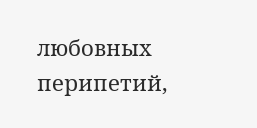любовных перипетий,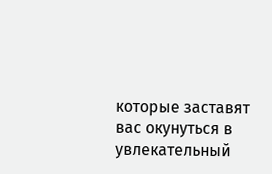которые заставят вас окунуться в увлекательный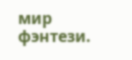мир фэнтези.